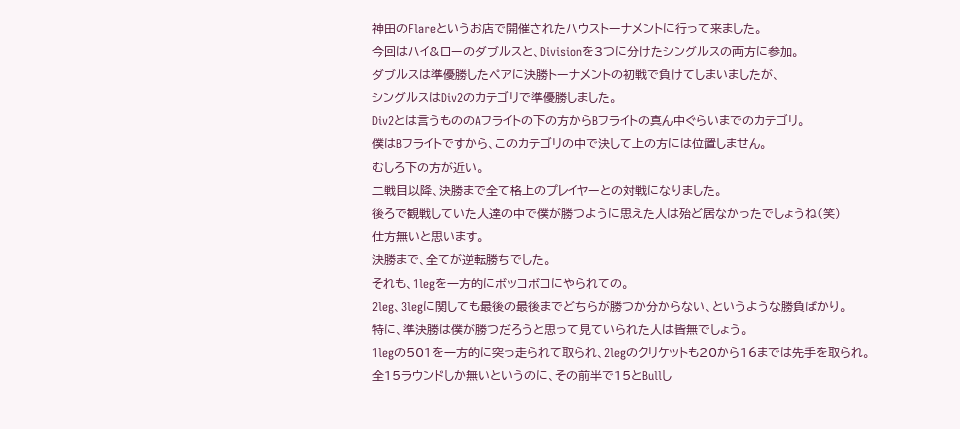神田のFlareというお店で開催されたハウストーナメントに行って来ました。
今回はハイ&ローのダブルスと、Divisionを3つに分けたシングルスの両方に参加。
ダブルスは準優勝したペアに決勝トーナメントの初戦で負けてしまいましたが、
シングルスはDiv2のカテゴリで準優勝しました。
Div2とは言うもののAフライトの下の方からBフライトの真ん中ぐらいまでのカテゴリ。
僕はBフライトですから、このカテゴリの中で決して上の方には位置しません。
むしろ下の方が近い。
二戦目以降、決勝まで全て格上のプレイヤーとの対戦になりました。
後ろで観戦していた人達の中で僕が勝つように思えた人は殆ど居なかったでしょうね(笑)
仕方無いと思います。
決勝まで、全てが逆転勝ちでした。
それも、1legを一方的にボッコボコにやられての。
2leg、3legに関しても最後の最後までどちらが勝つか分からない、というような勝負ばかり。
特に、準決勝は僕が勝つだろうと思って見ていられた人は皆無でしょう。
1legの501を一方的に突っ走られて取られ、2legのクリケットも20から16までは先手を取られ。
全15ラウンドしか無いというのに、その前半で15とBullし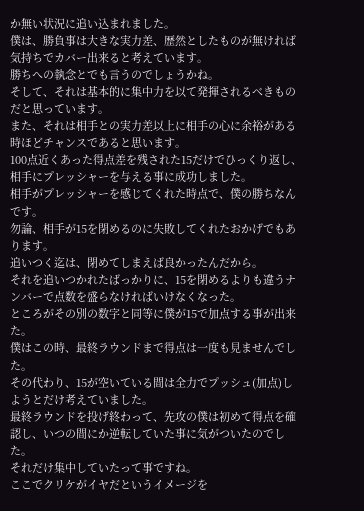か無い状況に追い込まれました。
僕は、勝負事は大きな実力差、歴然としたものが無ければ気持ちでカバー出来ると考えています。
勝ちへの執念とでも言うのでしょうかね。
そして、それは基本的に集中力を以て発揮されるべきものだと思っています。
また、それは相手との実力差以上に相手の心に余裕がある時ほどチャンスであると思います。
100点近くあった得点差を残された15だけでひっくり返し、相手にプレッシャーを与える事に成功しました。
相手がプレッシャーを感じてくれた時点で、僕の勝ちなんです。
勿論、相手が15を閉めるのに失敗してくれたおかげでもあります。
追いつく迄は、閉めてしまえば良かったんだから。
それを追いつかれたばっかりに、15を閉めるよりも違うナンバーで点数を盛らなければいけなくなった。
ところがその別の数字と同等に僕が15で加点する事が出来た。
僕はこの時、最終ラウンドまで得点は一度も見ませんでした。
その代わり、15が空いている間は全力でプッシュ(加点)しようとだけ考えていました。
最終ラウンドを投げ終わって、先攻の僕は初めて得点を確認し、いつの間にか逆転していた事に気がついたのでした。
それだけ集中していたって事ですね。
ここでクリケがイヤだというイメージを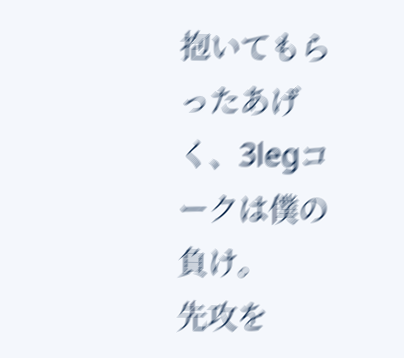抱いてもらったあげく、3legコークは僕の負け。
先攻を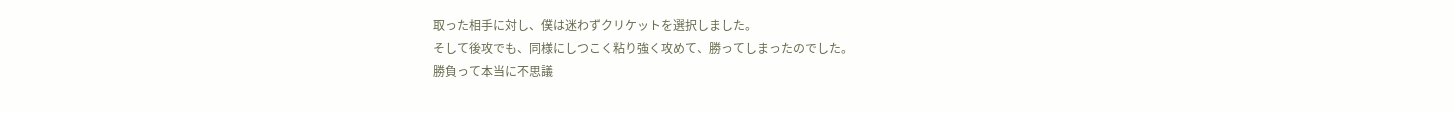取った相手に対し、僕は迷わずクリケットを選択しました。
そして後攻でも、同様にしつこく粘り強く攻めて、勝ってしまったのでした。
勝負って本当に不思議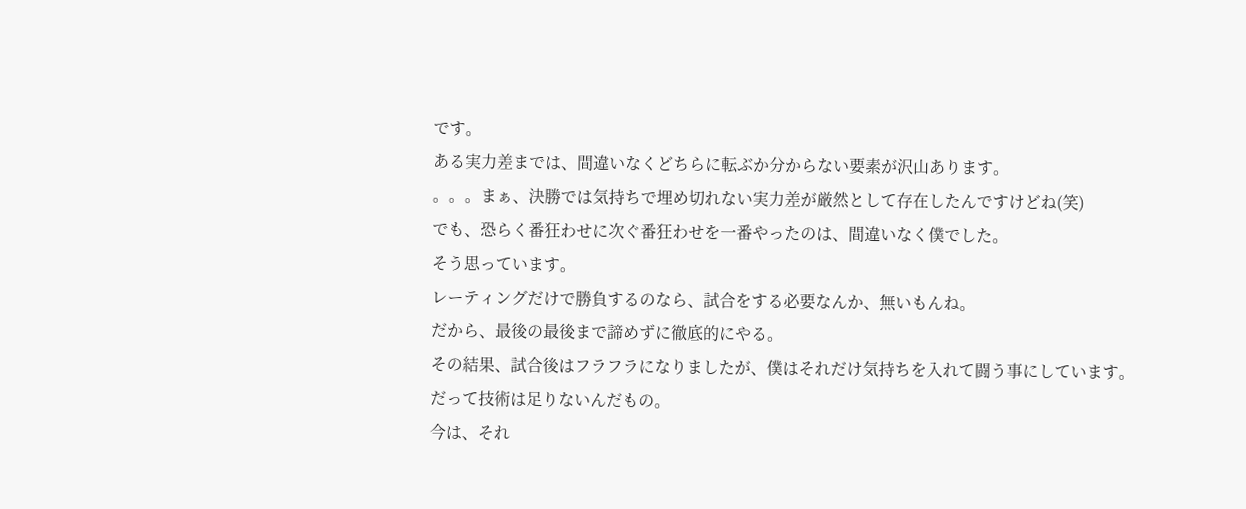です。
ある実力差までは、間違いなくどちらに転ぶか分からない要素が沢山あります。
。。。まぁ、決勝では気持ちで埋め切れない実力差が厳然として存在したんですけどね(笑)
でも、恐らく番狂わせに次ぐ番狂わせを一番やったのは、間違いなく僕でした。
そう思っています。
レーティングだけで勝負するのなら、試合をする必要なんか、無いもんね。
だから、最後の最後まで諦めずに徹底的にやる。
その結果、試合後はフラフラになりましたが、僕はそれだけ気持ちを入れて闘う事にしています。
だって技術は足りないんだもの。
今は、それ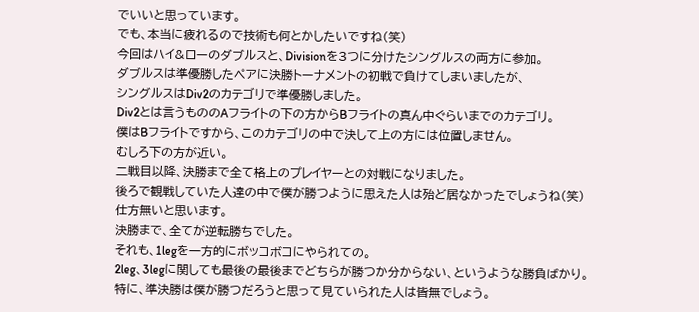でいいと思っています。
でも、本当に疲れるので技術も何とかしたいですね(笑)
今回はハイ&ローのダブルスと、Divisionを3つに分けたシングルスの両方に参加。
ダブルスは準優勝したペアに決勝トーナメントの初戦で負けてしまいましたが、
シングルスはDiv2のカテゴリで準優勝しました。
Div2とは言うもののAフライトの下の方からBフライトの真ん中ぐらいまでのカテゴリ。
僕はBフライトですから、このカテゴリの中で決して上の方には位置しません。
むしろ下の方が近い。
二戦目以降、決勝まで全て格上のプレイヤーとの対戦になりました。
後ろで観戦していた人達の中で僕が勝つように思えた人は殆ど居なかったでしょうね(笑)
仕方無いと思います。
決勝まで、全てが逆転勝ちでした。
それも、1legを一方的にボッコボコにやられての。
2leg、3legに関しても最後の最後までどちらが勝つか分からない、というような勝負ばかり。
特に、準決勝は僕が勝つだろうと思って見ていられた人は皆無でしょう。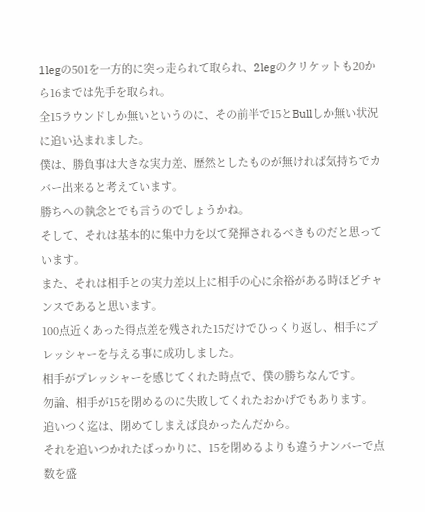1legの501を一方的に突っ走られて取られ、2legのクリケットも20から16までは先手を取られ。
全15ラウンドしか無いというのに、その前半で15とBullしか無い状況に追い込まれました。
僕は、勝負事は大きな実力差、歴然としたものが無ければ気持ちでカバー出来ると考えています。
勝ちへの執念とでも言うのでしょうかね。
そして、それは基本的に集中力を以て発揮されるべきものだと思っています。
また、それは相手との実力差以上に相手の心に余裕がある時ほどチャンスであると思います。
100点近くあった得点差を残された15だけでひっくり返し、相手にプレッシャーを与える事に成功しました。
相手がプレッシャーを感じてくれた時点で、僕の勝ちなんです。
勿論、相手が15を閉めるのに失敗してくれたおかげでもあります。
追いつく迄は、閉めてしまえば良かったんだから。
それを追いつかれたばっかりに、15を閉めるよりも違うナンバーで点数を盛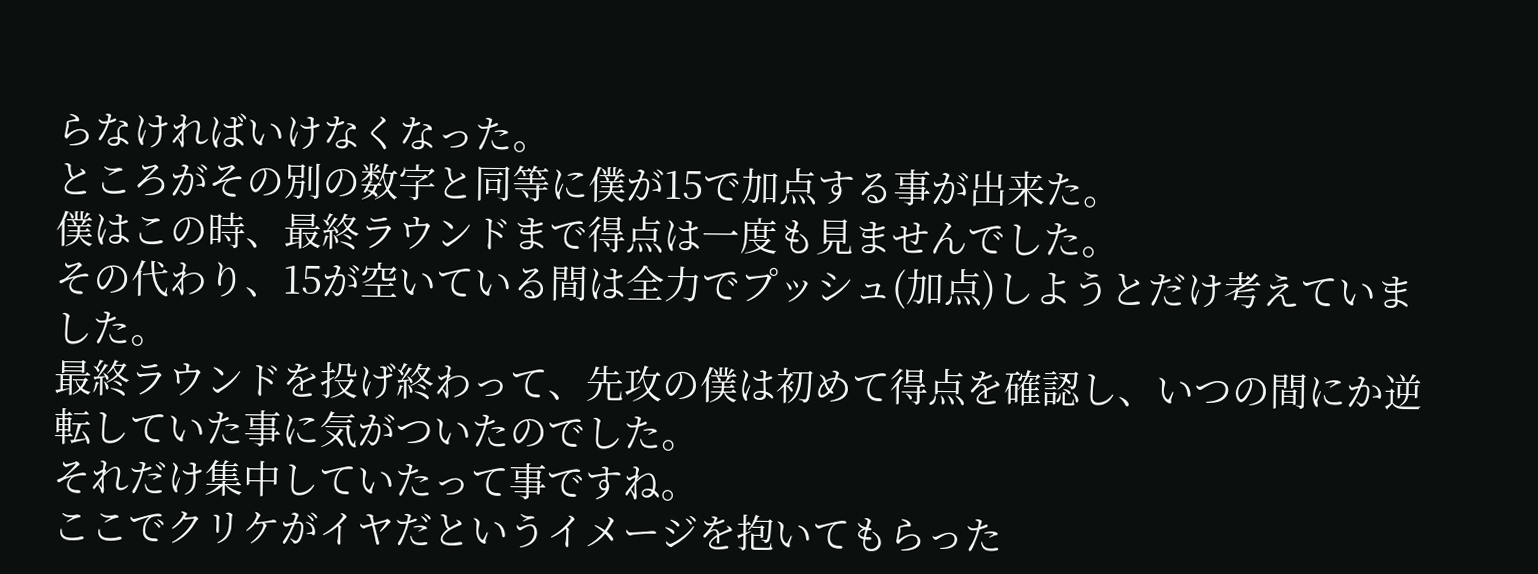らなければいけなくなった。
ところがその別の数字と同等に僕が15で加点する事が出来た。
僕はこの時、最終ラウンドまで得点は一度も見ませんでした。
その代わり、15が空いている間は全力でプッシュ(加点)しようとだけ考えていました。
最終ラウンドを投げ終わって、先攻の僕は初めて得点を確認し、いつの間にか逆転していた事に気がついたのでした。
それだけ集中していたって事ですね。
ここでクリケがイヤだというイメージを抱いてもらった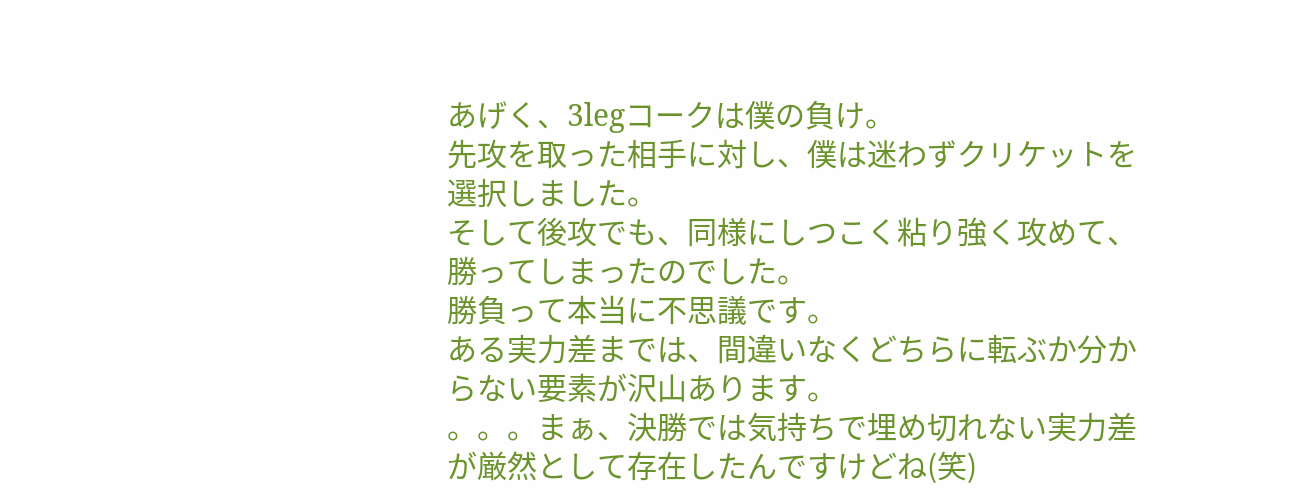あげく、3legコークは僕の負け。
先攻を取った相手に対し、僕は迷わずクリケットを選択しました。
そして後攻でも、同様にしつこく粘り強く攻めて、勝ってしまったのでした。
勝負って本当に不思議です。
ある実力差までは、間違いなくどちらに転ぶか分からない要素が沢山あります。
。。。まぁ、決勝では気持ちで埋め切れない実力差が厳然として存在したんですけどね(笑)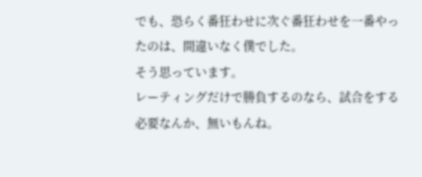でも、恐らく番狂わせに次ぐ番狂わせを一番やったのは、間違いなく僕でした。
そう思っています。
レーティングだけで勝負するのなら、試合をする必要なんか、無いもんね。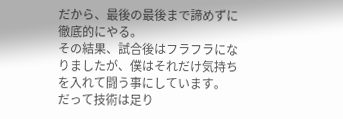だから、最後の最後まで諦めずに徹底的にやる。
その結果、試合後はフラフラになりましたが、僕はそれだけ気持ちを入れて闘う事にしています。
だって技術は足り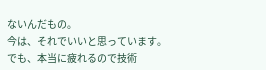ないんだもの。
今は、それでいいと思っています。
でも、本当に疲れるので技術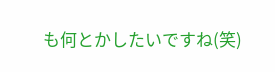も何とかしたいですね(笑)